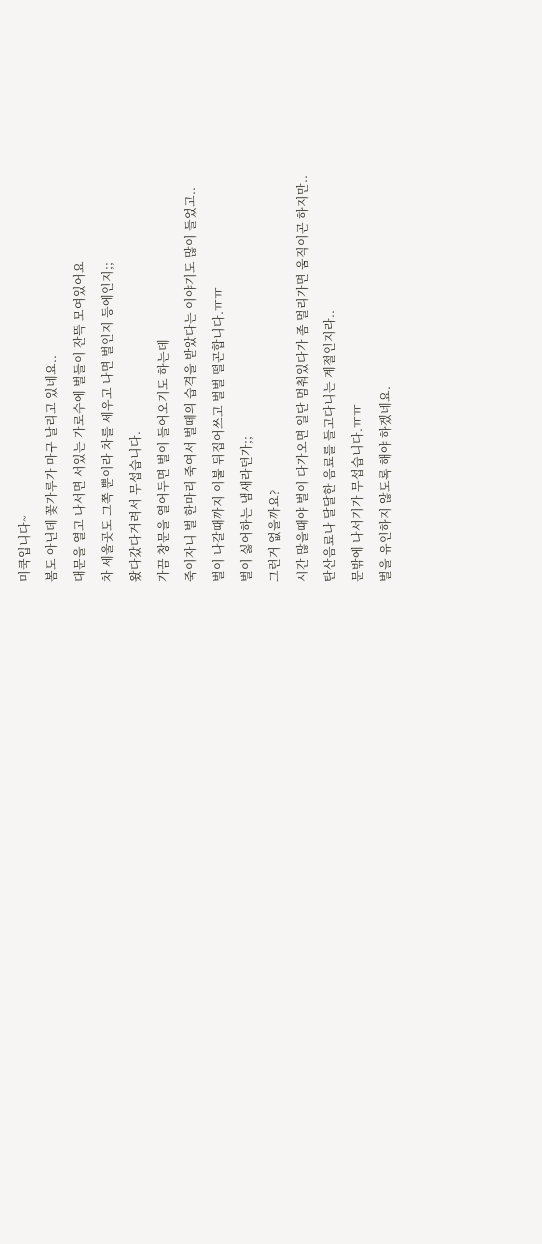미쿡입니다~
봄도 아닌데 꽃가루가 마구 날리고 있네요..
대문을 열고 나서면 서있는 가로수에 벌들이 잔뜩 모여있어요
차 세울곳도 그쪽 뿐이라 차를 세우고 나면 벌인지 등에인지;;
왔다갔다거려서 무섭습니다.
가끔 창문을 열어두면 벌이 들어오기도 하는데
죽이자니 벌 한마리 죽여서 벌떼의 습격을 받았다는 이야기도 많이 들었고..
벌이 나갈때까지 이불 뒤집어쓰고 벌벌 떨곤합니다.ㅠㅠ
벌이 싫어하는 냄새라던가;;
그런거 없을까요?
시간 많을때야 벌이 다가오면 일단 멈춰있다가 좀 멀리가면 움직이곤 하지만..
탄산음료나 달달한 음료를 들고다니는 계절인지라..
문밖에 나서기가 무섭습니다.ㅠㅠ
벌을 유인하지 않도록 해야 하겠네요.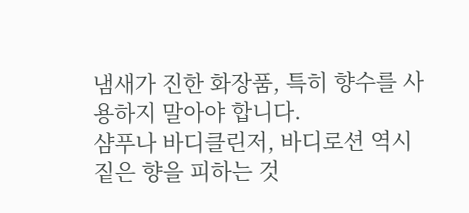냄새가 진한 화장품, 특히 향수를 사용하지 말아야 합니다.
샴푸나 바디클린저, 바디로션 역시 짙은 향을 피하는 것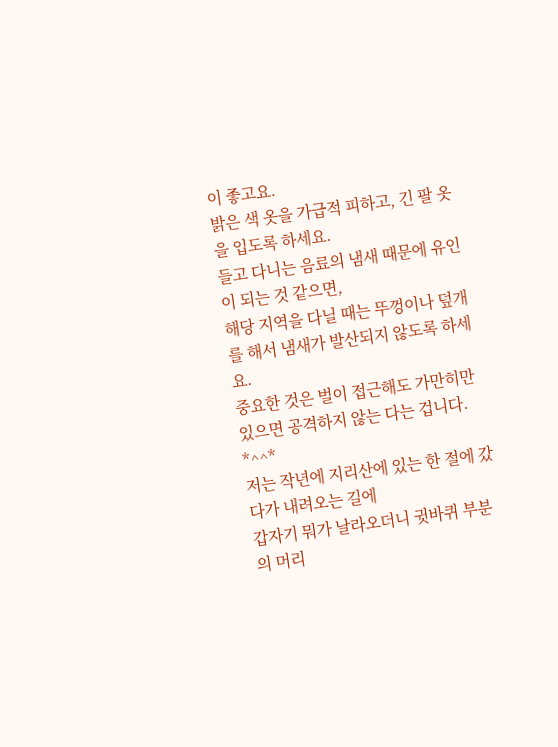이 좋고요.
밝은 색 옷을 가급적 피하고, 긴 팔 옷을 입도록 하세요.
들고 다니는 음료의 냄새 때문에 유인이 되는 것 같으면,
해당 지역을 다닐 때는 뚜껑이나 덮개를 해서 냄새가 발산되지 않도록 하세요.
중요한 것은 벌이 접근해도 가만히만 있으면 공격하지 않는 다는 겁니다. *^^*
저는 작년에 지리산에 있는 한 절에 갔다가 내려오는 길에
갑자기 뭐가 날라오더니 귓바퀴 부분의 머리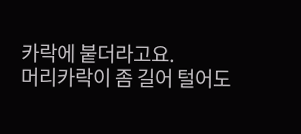카락에 붙더라고요.
머리카락이 좀 길어 털어도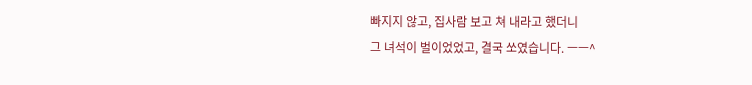빠지지 않고, 집사람 보고 쳐 내라고 했더니
그 녀석이 벌이었었고, 결국 쏘였습니다. ㅡㅡ^